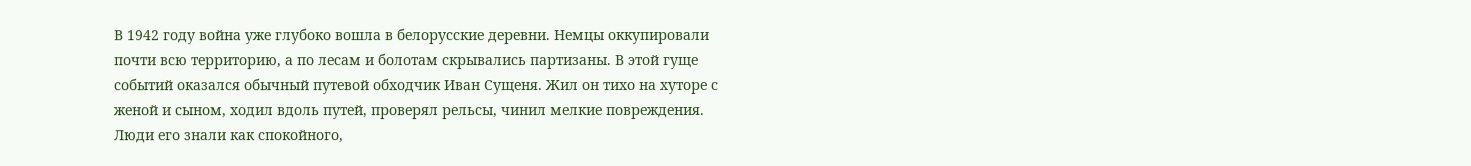В 1942 году война уже глубоко вошла в белорусские деревни. Немцы оккупировали почти всю территорию, а по лесам и болотам скрывались партизаны. В этой гуще событий оказался обычный путевой обходчик Иван Сущеня. Жил он тихо на хуторе с женой и сыном, ходил вдоль путей, проверял рельсы, чинил мелкие повреждения. Люди его знали как спокойного,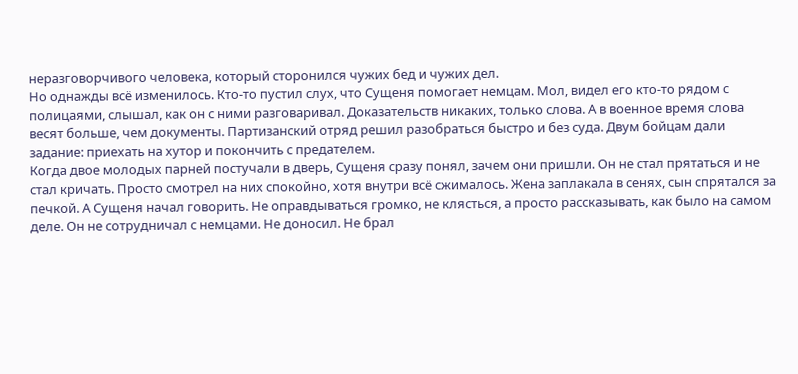неразговорчивого человека, который сторонился чужих бед и чужих дел.
Но однажды всё изменилось. Кто-то пустил слух, что Сущеня помогает немцам. Мол, видел его кто-то рядом с полицаями, слышал, как он с ними разговаривал. Доказательств никаких, только слова. А в военное время слова весят больше, чем документы. Партизанский отряд решил разобраться быстро и без суда. Двум бойцам дали задание: приехать на хутор и покончить с предателем.
Когда двое молодых парней постучали в дверь, Сущеня сразу понял, зачем они пришли. Он не стал прятаться и не стал кричать. Просто смотрел на них спокойно, хотя внутри всё сжималось. Жена заплакала в сенях, сын спрятался за печкой. А Сущеня начал говорить. Не оправдываться громко, не клясться, а просто рассказывать, как было на самом деле. Он не сотрудничал с немцами. Не доносил. Не брал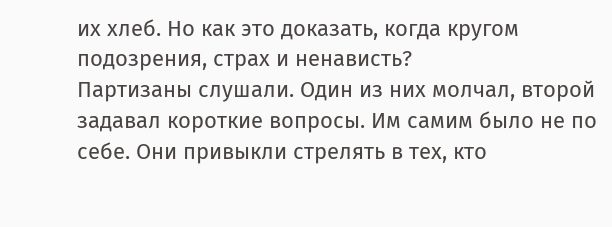их хлеб. Но как это доказать, когда кругом подозрения, страх и ненависть?
Партизаны слушали. Один из них молчал, второй задавал короткие вопросы. Им самим было не по себе. Они привыкли стрелять в тех, кто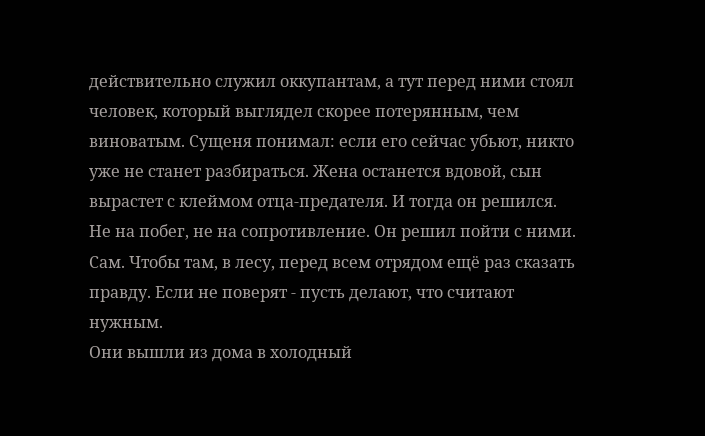действительно служил оккупантам, а тут перед ними стоял человек, который выглядел скорее потерянным, чем виноватым. Сущеня понимал: если его сейчас убьют, никто уже не станет разбираться. Жена останется вдовой, сын вырастет с клеймом отца-предателя. И тогда он решился. Не на побег, не на сопротивление. Он решил пойти с ними. Сам. Чтобы там, в лесу, перед всем отрядом ещё раз сказать правду. Если не поверят - пусть делают, что считают нужным.
Они вышли из дома в холодный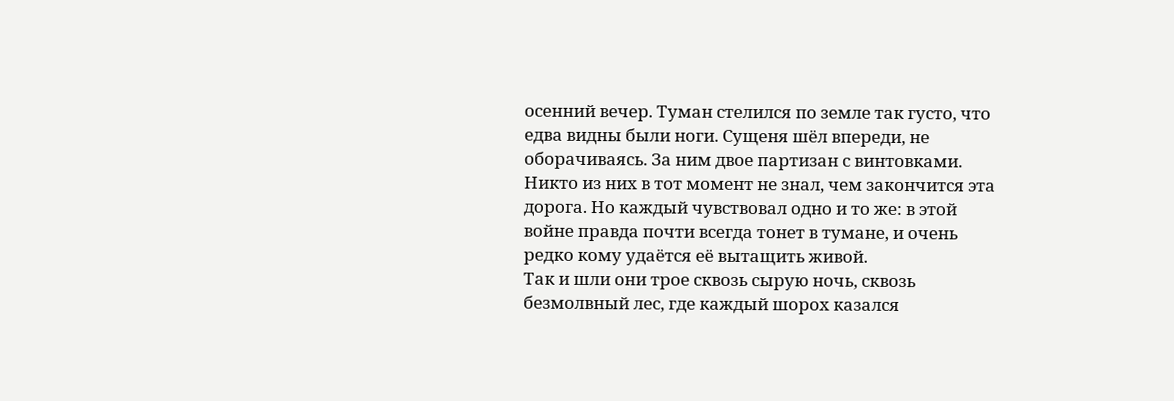осенний вечер. Туман стелился по земле так густо, что едва видны были ноги. Сущеня шёл впереди, не оборачиваясь. За ним двое партизан с винтовками. Никто из них в тот момент не знал, чем закончится эта дорога. Но каждый чувствовал одно и то же: в этой войне правда почти всегда тонет в тумане, и очень редко кому удаётся её вытащить живой.
Так и шли они трое сквозь сырую ночь, сквозь безмолвный лес, где каждый шорох казался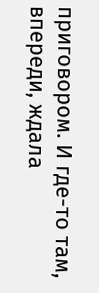приговором. И где-то там, впереди, ждала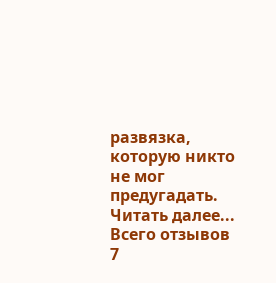развязка, которую никто не мог предугадать.
Читать далее...
Всего отзывов
7